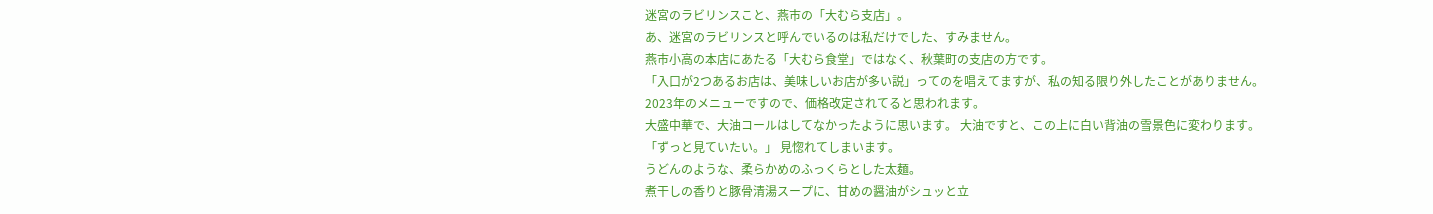迷宮のラビリンスこと、燕市の「大むら支店」。
あ、迷宮のラビリンスと呼んでいるのは私だけでした、すみません。
燕市小高の本店にあたる「大むら食堂」ではなく、秋葉町の支店の方です。
「入口が2つあるお店は、美味しいお店が多い説」ってのを唱えてますが、私の知る限り外したことがありません。
2023年のメニューですので、価格改定されてると思われます。
大盛中華で、大油コールはしてなかったように思います。 大油ですと、この上に白い背油の雪景色に変わります。
「ずっと見ていたい。」 見惚れてしまいます。
うどんのような、柔らかめのふっくらとした太麺。
煮干しの香りと豚骨清湯スープに、甘めの醤油がシュッと立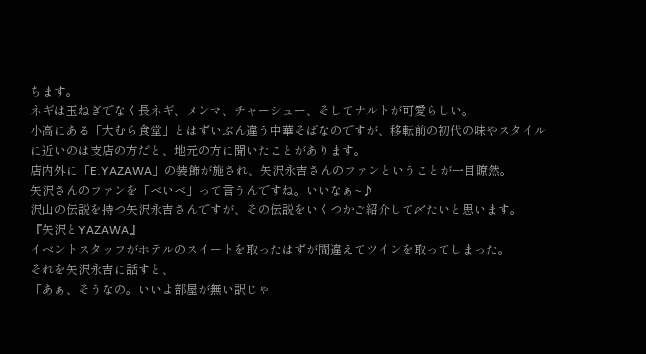ちます。
ネギは玉ねぎでなく長ネギ、メンマ、チャーシュー、そしてナルトが可愛らしい。
小高にある「大むら食堂」とはずいぶん違う中華そばなのですが、移転前の初代の味やスタイルに近いのは支店の方だと、地元の方に聞いたことがあります。
店内外に「E.YAZAWA」の装飾が施され、矢沢永吉さんのファンということが一目瞭然。
矢沢さんのファンを「べいべ」って言うんですね。いいなぁ~♪
沢山の伝説を持つ矢沢永吉さんですが、その伝説をいくつかご紹介して〆たいと思います。
『矢沢とYAZAWA』
イベントスタッフがホテルのスイートを取ったはずが間違えてツインを取ってしまった。
それを矢沢永吉に話すと、
「あぁ、そうなの。いいよ部屋が無い訳じゃ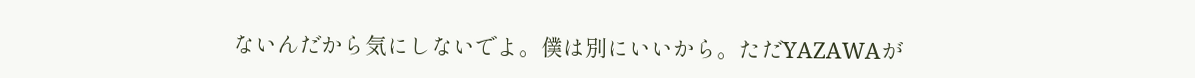ないんだから気にしないでよ。僕は別にいいから。ただYAZAWAが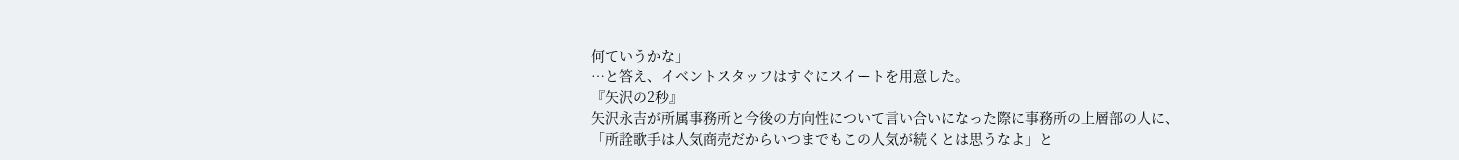何ていうかな」
…と答え、イベントスタッフはすぐにスイートを用意した。
『矢沢の2秒』
矢沢永吉が所属事務所と今後の方向性について言い合いになった際に事務所の上層部の人に、
「所詮歌手は人気商売だからいつまでもこの人気が続くとは思うなよ」と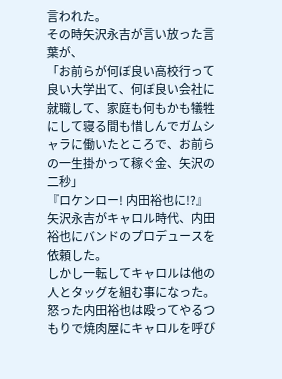言われた。
その時矢沢永吉が言い放った言葉が、
「お前らが何ぼ良い高校行って良い大学出て、何ぼ良い会社に就職して、家庭も何もかも犠牲にして寝る間も惜しんでガムシャラに働いたところで、お前らの一生掛かって稼ぐ金、矢沢の二秒」
『ロケンロー! 内田裕也に!?』
矢沢永吉がキャロル時代、内田裕也にバンドのプロデュースを依頼した。
しかし一転してキャロルは他の人とタッグを組む事になった。
怒った内田裕也は殴ってやるつもりで焼肉屋にキャロルを呼び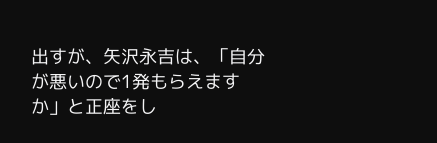出すが、矢沢永吉は、「自分が悪いので1発もらえますか」と正座をし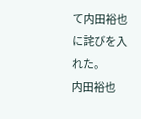て内田裕也に詫びを入れた。
内田裕也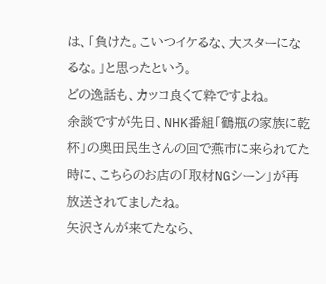は、「負けた。こいつイケるな、大スターになるな。」と思ったという。
どの逸話も、カッコ良くて粋ですよね。
余談ですが先日、NHK番組「鶴瓶の家族に乾杯」の奥田民生さんの回で燕市に来られてた時に、こちらのお店の「取材NGシーン」が再放送されてましたね。
矢沢さんが来てたなら、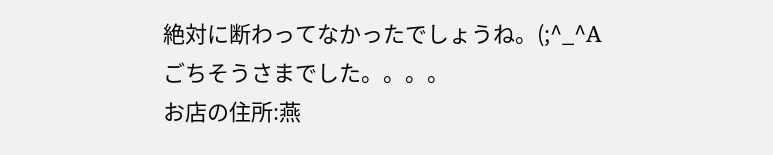絶対に断わってなかったでしょうね。(;^_^A
ごちそうさまでした。。。。
お店の住所:燕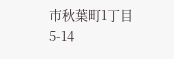市秋葉町1丁目5-14